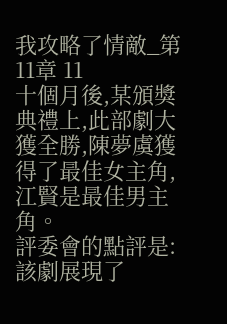我攻略了情敵_第11章 11
十個月後,某頒獎典禮上,此部劇大獲全勝,陳夢虞獲得了最佳女主角,江賢是最佳男主角。
評委會的點評是:該劇展現了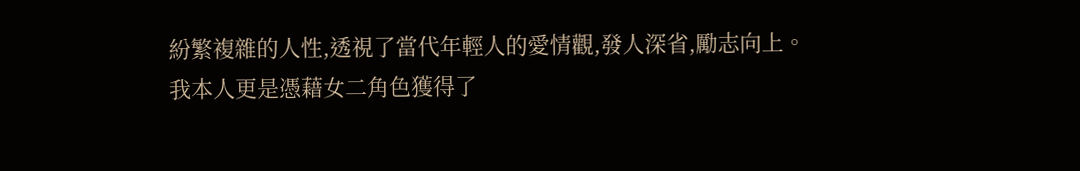紛繁複雜的人性,透視了當代年輕人的愛情觀,發人深省,勵志向上。
我本人更是憑藉女二角色獲得了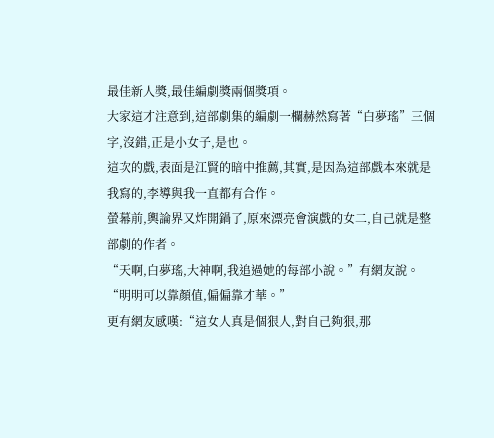最佳新人獎,最佳編劇獎兩個獎項。
大家這才注意到,這部劇集的編劇一欄赫然寫著“白夢瑤”三個字,沒錯,正是小女子,是也。
這次的戲,表面是江賢的暗中推薦,其實,是因為這部戲本來就是我寫的,李導與我一直都有合作。
螢幕前,輿論界又炸開鍋了,原來漂亮會演戲的女二,自己就是整部劇的作者。
“天啊,白夢瑤,大神啊,我追過她的每部小說。”有網友說。
“明明可以靠顏值,偏偏靠才華。”
更有網友感嘆:“這女人真是個狠人,對自己夠狠,那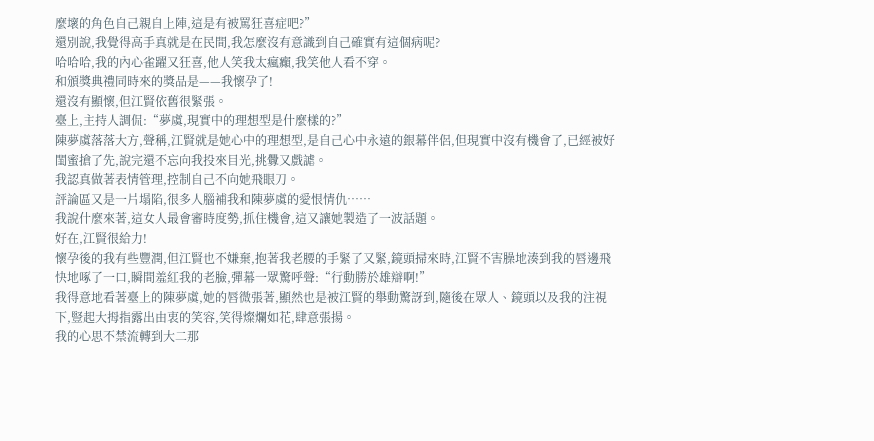麼壞的角色自己親自上陣,這是有被罵狂喜症吧?”
還別說,我覺得高手真就是在民間,我怎麼沒有意識到自己確實有這個病呢?
哈哈哈,我的內心雀躍又狂喜,他人笑我太瘋癲,我笑他人看不穿。
和頒獎典禮同時來的獎品是——我懷孕了!
還沒有顯懷,但江賢依舊很緊張。
臺上,主持人調侃:“夢虞,現實中的理想型是什麼樣的?”
陳夢虞落落大方,聲稱,江賢就是她心中的理想型,是自己心中永遠的銀幕伴侶,但現實中沒有機會了,已經被好閨蜜搶了先,說完還不忘向我投來目光,挑釁又戲謔。
我認真做著表情管理,控制自己不向她飛眼刀。
評論區又是一片塌陷,很多人腦補我和陳夢虞的愛恨情仇……
我說什麼來著,這女人最會審時度勢,抓住機會,這又讓她製造了一波話題。
好在,江賢很給力!
懷孕後的我有些豐潤,但江賢也不嫌棄,抱著我老腰的手緊了又緊,鏡頭掃來時,江賢不害臊地湊到我的唇邊飛快地啄了一口,瞬間羞紅我的老臉,彈幕一眾驚呼聲:“行動勝於雄辯啊!”
我得意地看著臺上的陳夢虞,她的唇微張著,顯然也是被江賢的舉動驚訝到,隨後在眾人、鏡頭以及我的注視下,豎起大拇指露出由衷的笑容,笑得燦爛如花,肆意張揚。
我的心思不禁流轉到大二那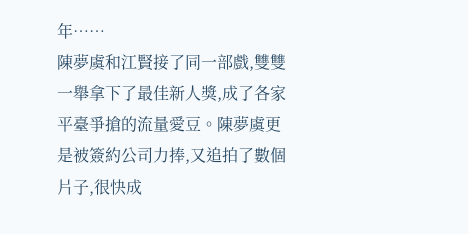年……
陳夢虞和江賢接了同一部戲,雙雙一舉拿下了最佳新人獎,成了各家平臺爭搶的流量愛豆。陳夢虞更是被簽約公司力捧,又追拍了數個片子,很快成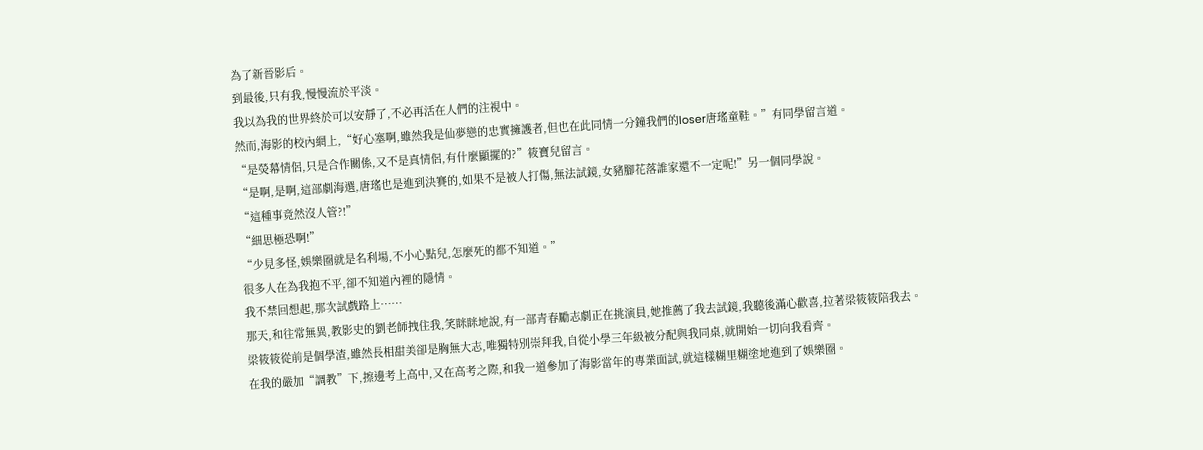為了新晉影后。
到最後,只有我,慢慢流於平淡。
我以為我的世界終於可以安靜了,不必再活在人們的注視中。
然而,海影的校內網上,“好心塞啊,雖然我是仙夢戀的忠實擁護者,但也在此同情一分鐘我們的loser唐瑤童鞋。”有同學留言道。
“是熒幕情侶,只是合作關係,又不是真情侶,有什麼顯擺的?”筱寶兒留言。
“是啊,是啊,這部劇海選,唐瑤也是進到決賽的,如果不是被人打傷,無法試鏡,女豬腳花落誰家還不一定呢!”另一個同學說。
“這種事竟然沒人管?!”
“細思極恐啊!”
“少見多怪,娛樂圈就是名利場,不小心點兒,怎麼死的都不知道。”
很多人在為我抱不平,卻不知道內裡的隱情。
我不禁回想起,那次試戲路上……
那天,和往常無異,教影史的劉老師拽住我,笑眯眯地說,有一部青春勵志劇正在挑演員,她推薦了我去試鏡,我聽後滿心歡喜,拉著梁筱筱陪我去。
梁筱筱從前是個學渣,雖然長相甜美卻是胸無大志,唯獨特別崇拜我,自從小學三年級被分配與我同桌,就開始一切向我看齊。
在我的嚴加“調教”下,擦邊考上高中,又在高考之際,和我一道參加了海影當年的專業面試,就這樣糊里糊塗地進到了娛樂圈。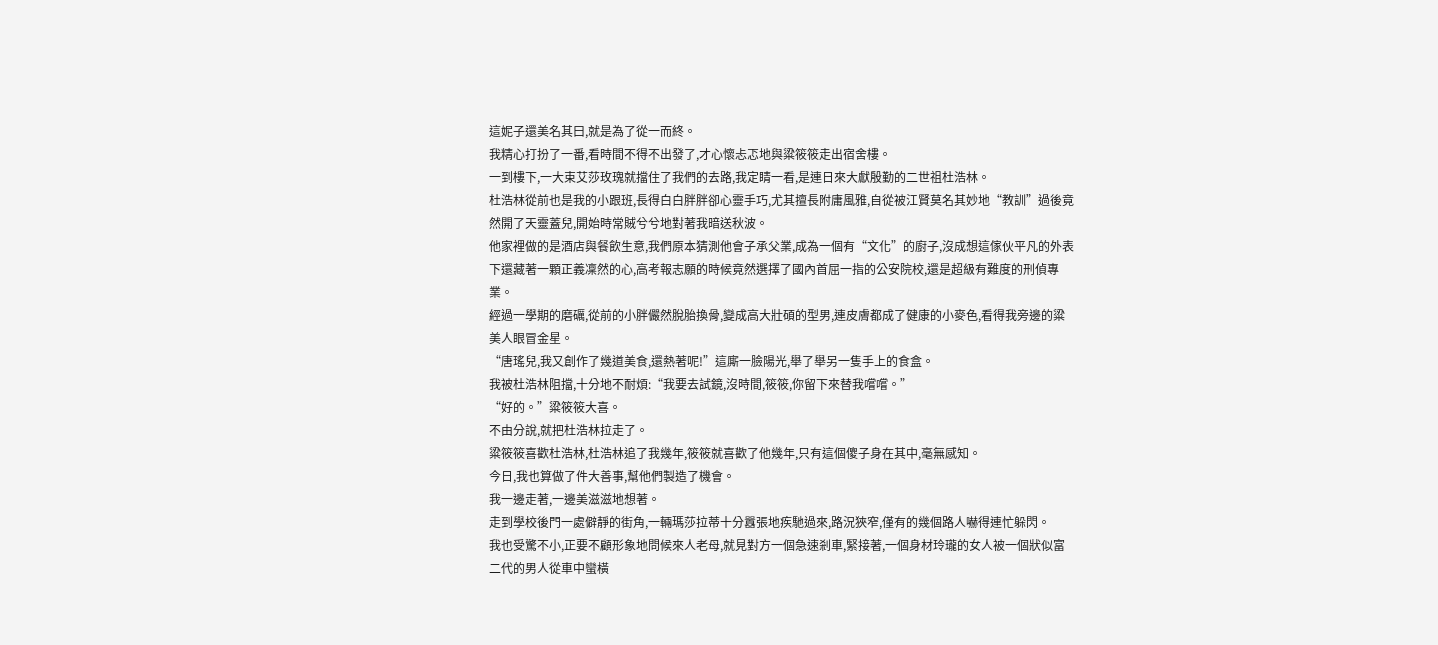這妮子還美名其曰,就是為了從一而終。
我精心打扮了一番,看時間不得不出發了,才心懷忐忑地與粱筱筱走出宿舍樓。
一到樓下,一大束艾莎玫瑰就擋住了我們的去路,我定睛一看,是連日來大獻殷勤的二世祖杜浩林。
杜浩林從前也是我的小跟班,長得白白胖胖卻心靈手巧,尤其擅長附庸風雅,自從被江賢莫名其妙地“教訓”過後竟然開了天靈蓋兒,開始時常賊兮兮地對著我暗送秋波。
他家裡做的是酒店與餐飲生意,我們原本猜測他會子承父業,成為一個有“文化”的廚子,沒成想這傢伙平凡的外表下還藏著一顆正義凜然的心,高考報志願的時候竟然選擇了國內首屈一指的公安院校,還是超級有難度的刑偵專業。
經過一學期的磨礪,從前的小胖儼然脫胎換骨,變成高大壯碩的型男,連皮膚都成了健康的小麥色,看得我旁邊的粱美人眼冒金星。
“唐瑤兒,我又創作了幾道美食,還熱著呢!”這廝一臉陽光,舉了舉另一隻手上的食盒。
我被杜浩林阻擋,十分地不耐煩:“我要去試鏡,沒時間,筱筱,你留下來替我嚐嚐。”
“好的。”粱筱筱大喜。
不由分說,就把杜浩林拉走了。
粱筱筱喜歡杜浩林,杜浩林追了我幾年,筱筱就喜歡了他幾年,只有這個傻子身在其中,毫無感知。
今日,我也算做了件大善事,幫他們製造了機會。
我一邊走著,一邊美滋滋地想著。
走到學校後門一處僻靜的街角,一輛瑪莎拉蒂十分囂張地疾馳過來,路況狹窄,僅有的幾個路人嚇得連忙躲閃。
我也受驚不小,正要不顧形象地問候來人老母,就見對方一個急速剎車,緊接著,一個身材玲瓏的女人被一個狀似富二代的男人從車中蠻橫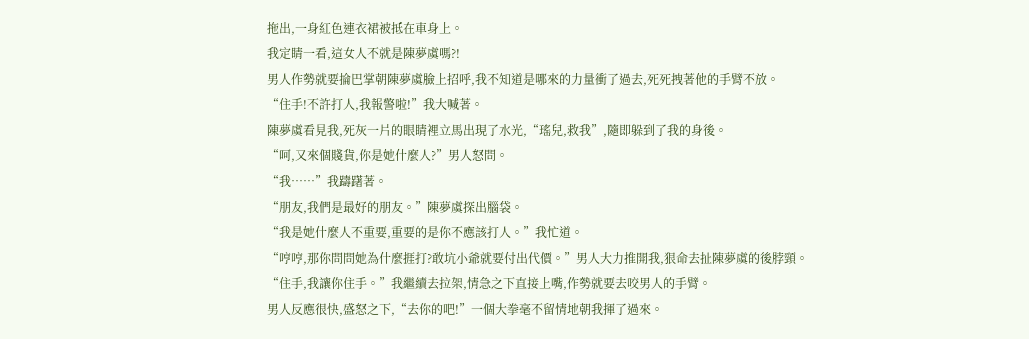拖出,一身紅色連衣裙被抵在車身上。
我定睛一看,這女人不就是陳夢虞嗎?!
男人作勢就要掄巴掌朝陳夢虞臉上招呼,我不知道是哪來的力量衝了過去,死死拽著他的手臂不放。
“住手!不許打人,我報警啦!”我大喊著。
陳夢虞看見我,死灰一片的眼睛裡立馬出現了水光,“瑤兒,救我”,隨即躲到了我的身後。
“呵,又來個賤貨,你是她什麼人?”男人怒問。
“我……”我躊躇著。
“朋友,我們是最好的朋友。”陳夢虞探出腦袋。
“我是她什麼人不重要,重要的是你不應該打人。”我忙道。
“哼哼,那你問問她為什麼捱打?敢坑小爺就要付出代價。”男人大力推開我,狠命去扯陳夢虞的後脖頸。
“住手,我讓你住手。”我繼續去拉架,情急之下直接上嘴,作勢就要去咬男人的手臂。
男人反應很快,盛怒之下,“去你的吧!”一個大拳毫不留情地朝我揮了過來。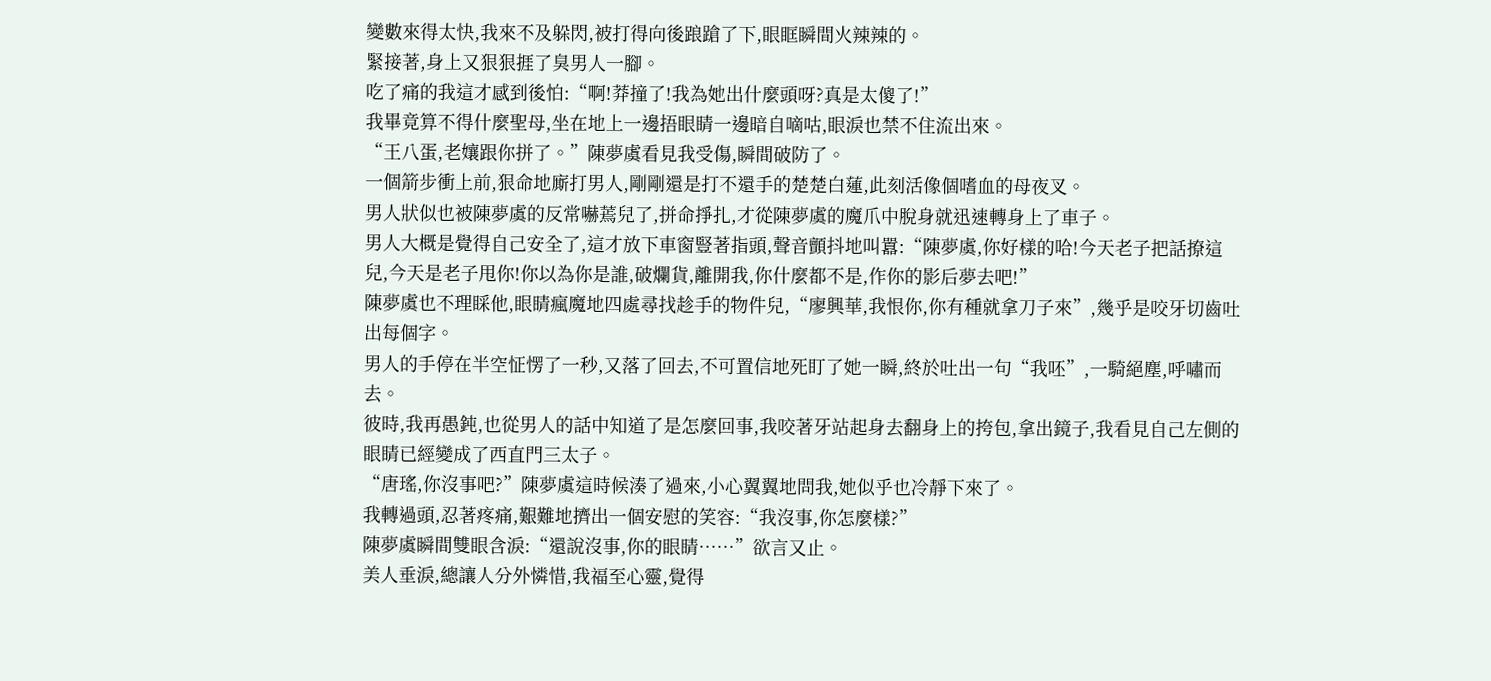變數來得太快,我來不及躲閃,被打得向後踉蹌了下,眼眶瞬間火辣辣的。
緊接著,身上又狠狠捱了臭男人一腳。
吃了痛的我這才感到後怕:“啊!莽撞了!我為她出什麼頭呀?真是太傻了!”
我畢竟算不得什麼聖母,坐在地上一邊捂眼睛一邊暗自嘀咕,眼淚也禁不住流出來。
“王八蛋,老孃跟你拼了。”陳夢虞看見我受傷,瞬間破防了。
一個箭步衝上前,狠命地廝打男人,剛剛還是打不還手的楚楚白蓮,此刻活像個嗜血的母夜叉。
男人狀似也被陳夢虞的反常嚇蔫兒了,拼命掙扎,才從陳夢虞的魔爪中脫身就迅速轉身上了車子。
男人大概是覺得自己安全了,這才放下車窗豎著指頭,聲音顫抖地叫囂:“陳夢虞,你好樣的哈!今天老子把話撩這兒,今天是老子甩你!你以為你是誰,破爛貨,離開我,你什麼都不是,作你的影后夢去吧!”
陳夢虞也不理睬他,眼睛瘋魔地四處尋找趁手的物件兒,“廖興華,我恨你,你有種就拿刀子來”,幾乎是咬牙切齒吐出每個字。
男人的手停在半空怔愣了一秒,又落了回去,不可置信地死盯了她一瞬,終於吐出一句“我呸”,一騎絕塵,呼嘯而去。
彼時,我再愚鈍,也從男人的話中知道了是怎麼回事,我咬著牙站起身去翻身上的挎包,拿出鏡子,我看見自己左側的眼睛已經變成了西直門三太子。
“唐瑤,你沒事吧?”陳夢虞這時候湊了過來,小心翼翼地問我,她似乎也冷靜下來了。
我轉過頭,忍著疼痛,艱難地擠出一個安慰的笑容:“我沒事,你怎麼樣?”
陳夢虞瞬間雙眼含淚:“還說沒事,你的眼睛……”欲言又止。
美人垂淚,總讓人分外憐惜,我福至心靈,覺得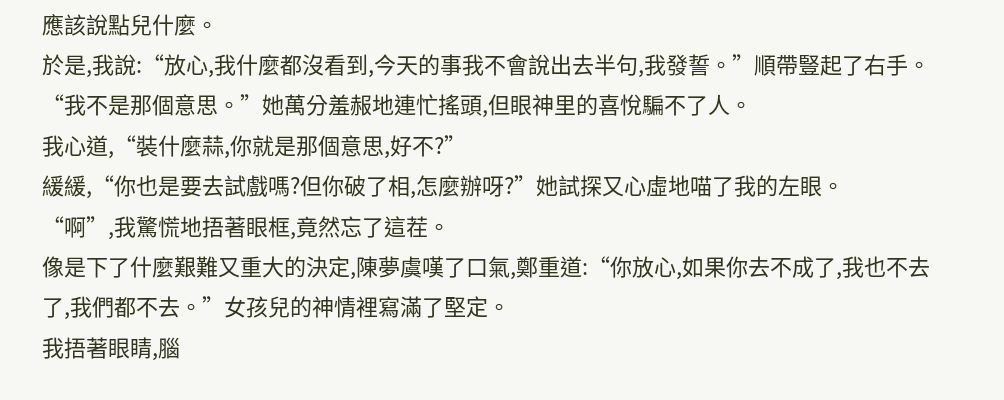應該說點兒什麼。
於是,我說:“放心,我什麼都沒看到,今天的事我不會說出去半句,我發誓。”順帶豎起了右手。
“我不是那個意思。”她萬分羞赧地連忙搖頭,但眼神里的喜悅騙不了人。
我心道,“裝什麼蒜,你就是那個意思,好不?”
緩緩,“你也是要去試戲嗎?但你破了相,怎麼辦呀?”她試探又心虛地喵了我的左眼。
“啊”,我驚慌地捂著眼框,竟然忘了這茬。
像是下了什麼艱難又重大的決定,陳夢虞嘆了口氣,鄭重道:“你放心,如果你去不成了,我也不去了,我們都不去。”女孩兒的神情裡寫滿了堅定。
我捂著眼睛,腦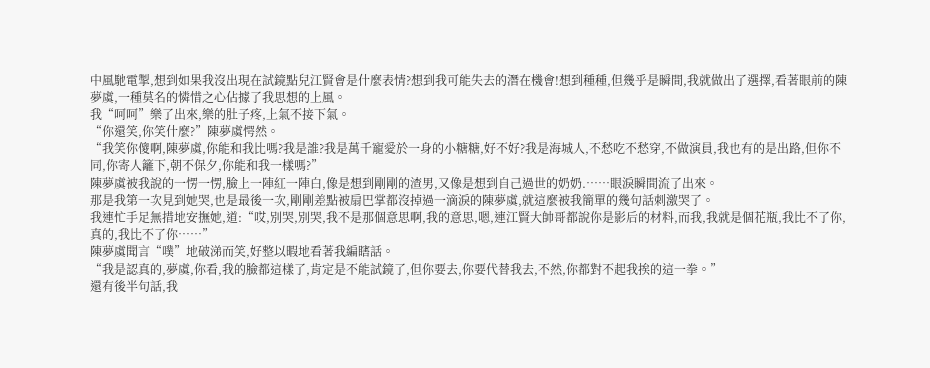中風馳電掣,想到如果我沒出現在試鏡點兒江賢會是什麼表情?想到我可能失去的潛在機會!想到種種,但幾乎是瞬間,我就做出了選擇,看著眼前的陳夢虞,一種莫名的憐惜之心佔據了我思想的上風。
我“呵呵”樂了出來,樂的肚子疼,上氣不接下氣。
“你還笑,你笑什麼?”陳夢虞愕然。
“我笑你傻啊,陳夢虞,你能和我比嗎?我是誰?我是萬千寵愛於一身的小糖糖,好不好?我是海城人,不愁吃不愁穿,不做演員,我也有的是出路,但你不同,你寄人籬下,朝不保夕,你能和我一樣嗎?”
陳夢虞被我說的一愣一愣,臉上一陣紅一陣白,像是想到剛剛的渣男,又像是想到自己過世的奶奶.……眼淚瞬間流了出來。
那是我第一次見到她哭,也是最後一次,剛剛差點被扇巴掌都沒掉過一滴淚的陳夢虞,就這麼被我簡單的幾句話刺激哭了。
我連忙手足無措地安撫她,道:“哎,別哭,別哭,我不是那個意思啊,我的意思,嗯,連江賢大帥哥都說你是影后的材料,而我,我就是個花瓶,我比不了你,真的,我比不了你……”
陳夢虞聞言“噗”地破涕而笑,好整以暇地看著我編瞎話。
“我是認真的,夢虞,你看,我的臉都這樣了,肯定是不能試鏡了,但你要去,你要代替我去,不然,你都對不起我挨的這一拳。”
還有後半句話,我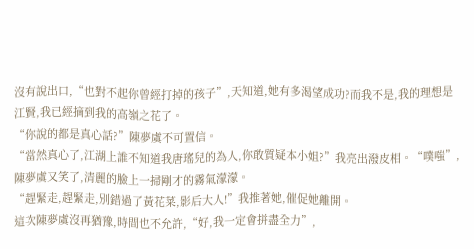沒有說出口,“也對不起你曾經打掉的孩子”,天知道,她有多渴望成功?而我不是,我的理想是江賢,我已經摘到我的高嶺之花了。
“你說的都是真心話?”陳夢虞不可置信。
“當然真心了,江湖上誰不知道我唐瑤兒的為人,你敢質疑本小姐?”我亮出潑皮相。“噗嗤”,陳夢虞又笑了,清麗的臉上一掃剛才的霧氣濛濛。
“趕緊走,趕緊走,別錯過了黃花菜,影后大人!”我推著她,催促她離開。
這次陳夢虞沒再猶豫,時間也不允許,“好,我一定會拼盡全力”,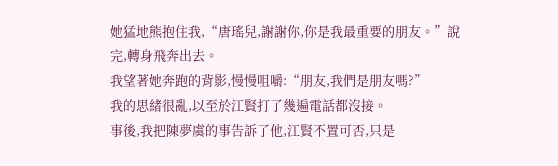她猛地熊抱住我,“唐瑤兒,謝謝你,你是我最重要的朋友。”說完,轉身飛奔出去。
我望著她奔跑的背影,慢慢咀嚼:“朋友,我們是朋友嗎?”
我的思緒很亂,以至於江賢打了幾遍電話都沒接。
事後,我把陳夢虞的事告訴了他,江賢不置可否,只是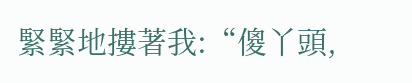緊緊地摟著我:“傻丫頭,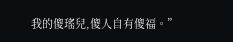我的傻瑤兒,傻人自有傻福。”